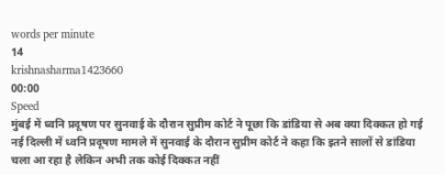words per minute
14
krishnasharma1423660
00:00
Speed
मुंबई में ध्वनि प्रदूषण पर सुनवाई के दौरान सुप्रीम कोर्ट ने पूछा कि डांडिया से अब क्या दिक्कत हो गई नई दिल्ली में ध्वनि प्रदूषण मामले में सुनवाई के दौरान सुप्रीम कोर्ट ने कहा कि इतने सालों से डांडिया चला आ रहा है लेकिन अभी तक कोई दिक्कत नहीं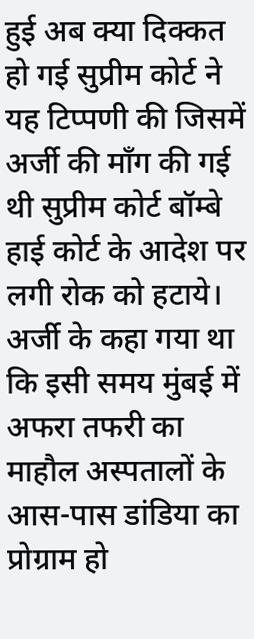हुई अब क्या दिक्कत हो गई सुप्रीम कोर्ट ने यह टिप्पणी की जिसमें अर्जी की मॉंग की गई थी सुप्रीम कोर्ट बॉम्बे हाई कोर्ट के आदेश पर लगी रोक को हटाये। अर्जी के कहा गया था कि इसी समय मुंबई में अफरा तफरी का माहौल अस्पतालों के आस-पास डांडिया का प्रोग्राम हो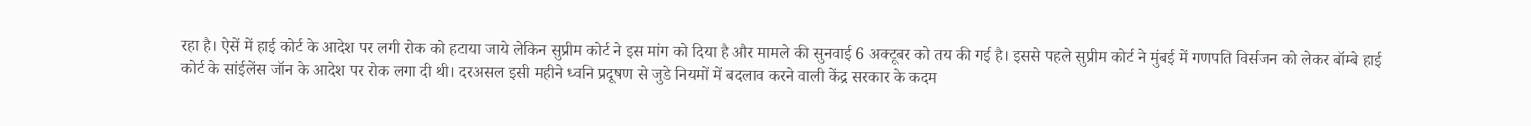रहा है। ऐसें में हाई कोर्ट के आदेश पर लगी रोक को हटाया जाये लेकिन सुप्रीम कोर्ट ने इस मांग को दिया है और मामले की सुनवाई 6 अक्टूबर को तय की गई है। इससे पहले सुप्रीम कोर्ट ने मुंबई में गणपति विर्सजन को लेकर बॉम्बे हाई कोर्ट के सांईलेंस जॉन के आदेश पर रोक लगा दी थी। दरअसल इसी महीने ध्वनि प्रदूषण से जुडे नियमों में बदलाव करने वाली केंद्र सरकार के कदम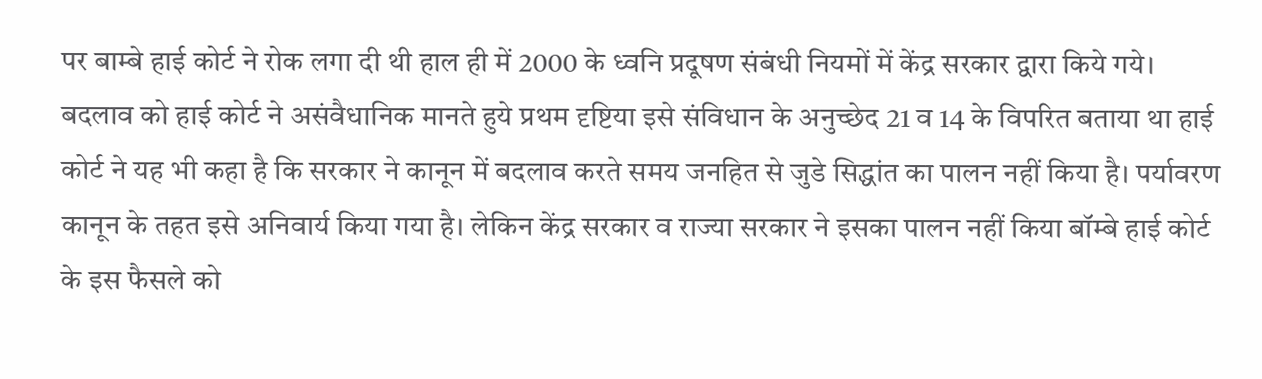पर बाम्बे हाई कोर्ट ने रोक लगा दी थी हाल ही में 2000 के ध्वनि प्रदूषण संबंधी नियमों में केंद्र सरकार द्वारा किये गये। बदलाव को हाई कोर्ट ने असंवैधानिक मानते हुये प्रथम दृष्टिया इसे संविधान के अनुच्छेद 21 व 14 के विपरित बताया था हाई कोर्ट ने यह भी कहा है कि सरकार ने कानून में बदलाव करते समय जनहित से जुडे सिद्धांत का पालन नहीं किया है। पर्यावरण कानून के तहत इसे अनिवार्य किया गया है। लेकिन केंद्र सरकार व राज्या सरकार ने इसका पालन नहीं किया बॉम्बे हाई कोर्ट के इस फैसले को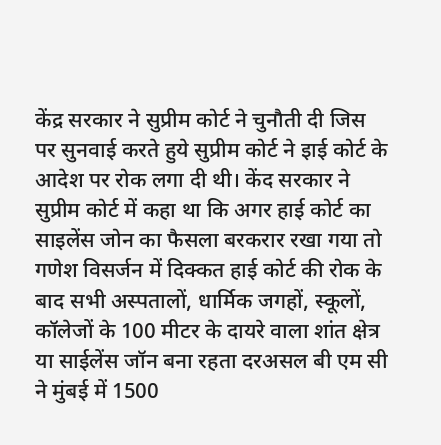केंद्र सरकार ने सुप्रीम कोर्ट ने चुनौती दी जिस पर सुनवाई करते हुये सुप्रीम कोर्ट ने इाई कोर्ट के आदेश पर रोक लगा दी थी। केंद सरकार ने सुप्रीम कोर्ट में कहा था कि अगर हाई कोर्ट का साइलेंस जोन का फैसला बरकरार रखा गया तो गणेश विसर्जन में दिक्कत हाई कोर्ट की रोक के बाद सभी अस्पतालों, धार्मिक जगहों, स्कूलों, कॉलेजों के 100 मीटर के दायरे वाला शांत क्षेत्र या साईलेंस जॉन बना रहता दरअसल बी एम सी ने मुंबई में 1500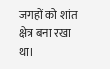जगहों को शांत क्षेत्र बना रखा था।